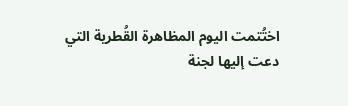اختُتمت اليوم المظاهرة القُطرية التي دعت إليها لجنة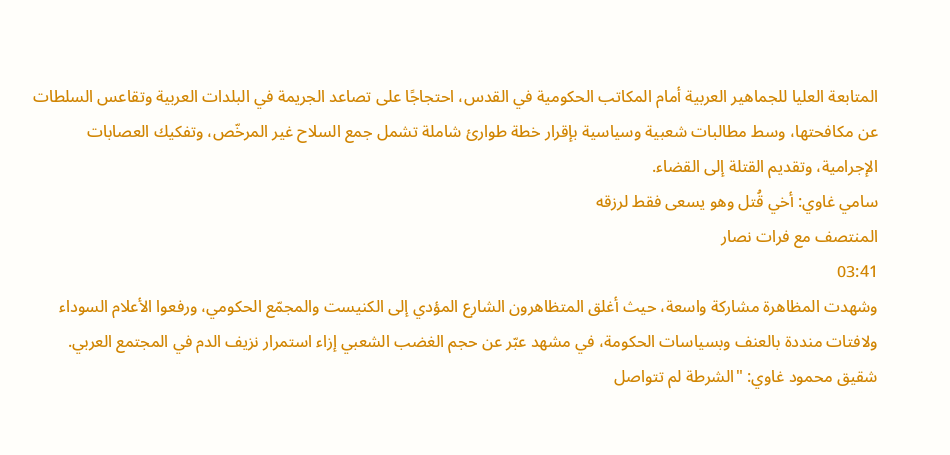المتابعة العليا للجماهير العربية أمام المكاتب الحكومية في القدس، احتجاجًا على تصاعد الجريمة في البلدات العربية وتقاعس السلطات عن مكافحتها، وسط مطالبات شعبية وسياسية بإقرار خطة طوارئ شاملة تشمل جمع السلاح غير المرخّص، وتفكيك العصابات الإجرامية، وتقديم القتلة إلى القضاء.
سامي غاوي: أخي قُتل وهو يسعى فقط لرزقه
المنتصف مع فرات نصار
03:41
وشهدت المظاهرة مشاركة واسعة، حيث أغلق المتظاهرون الشارع المؤدي إلى الكنيست والمجمّع الحكومي، ورفعوا الأعلام السوداء ولافتات منددة بالعنف وبسياسات الحكومة، في مشهد عبّر عن حجم الغضب الشعبي إزاء استمرار نزيف الدم في المجتمع العربي.
شقيق محمود غاوي: "الشرطة لم تتواصل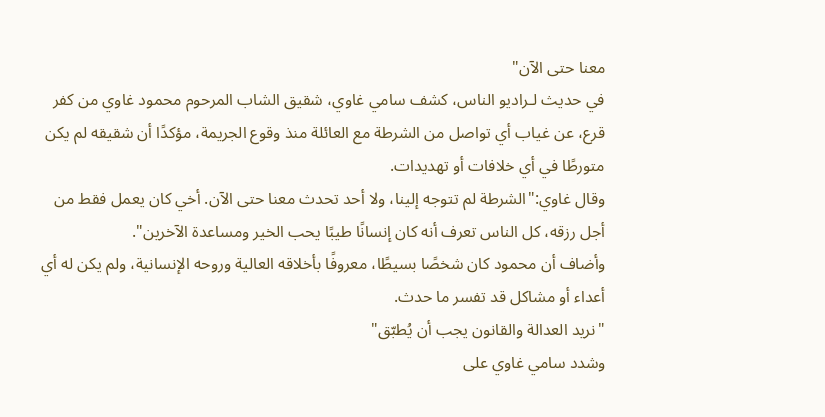معنا حتى الآن"
في حديث لـراديو الناس، كشف سامي غاوي، شقيق الشاب المرحوم محمود غاوي من كفر قرع، عن غياب أي تواصل من الشرطة مع العائلة منذ وقوع الجريمة، مؤكدًا أن شقيقه لم يكن متورطًا في أي خلافات أو تهديدات.
وقال غاوي:"الشرطة لم تتوجه إلينا، ولا أحد تحدث معنا حتى الآن. أخي كان يعمل فقط من أجل رزقه، كل الناس تعرف أنه كان إنسانًا طيبًا يحب الخير ومساعدة الآخرين".
وأضاف أن محمود كان شخصًا بسيطًا، معروفًا بأخلاقه العالية وروحه الإنسانية، ولم يكن له أي أعداء أو مشاكل قد تفسر ما حدث.
"نريد العدالة والقانون يجب أن يُطبّق"
وشدد سامي غاوي على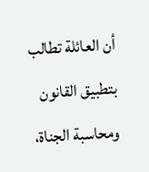أن العائلة تطالب بتطبيق القانون ومحاسبة الجناة،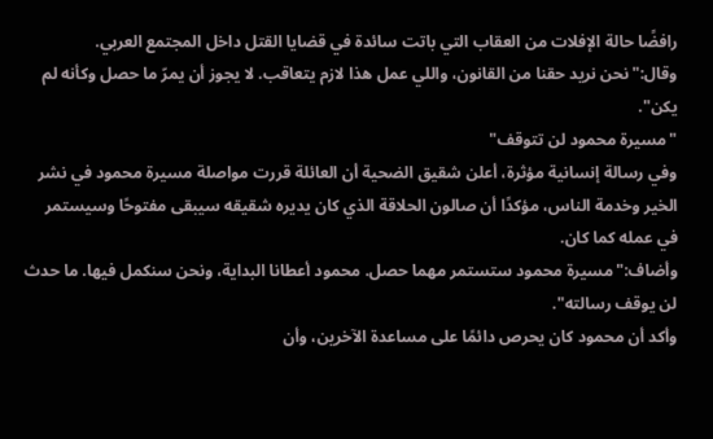رافضًا حالة الإفلات من العقاب التي باتت سائدة في قضايا القتل داخل المجتمع العربي.
وقال:"نحن نريد حقنا من القانون، واللي عمل هذا لازم يتعاقب. لا يجوز أن يمرّ ما حصل وكأنه لم يكن".
"مسيرة محمود لن تتوقف"
وفي رسالة إنسانية مؤثرة، أعلن شقيق الضحية أن العائلة قررت مواصلة مسيرة محمود في نشر الخير وخدمة الناس، مؤكدًا أن صالون الحلاقة الذي كان يديره شقيقه سيبقى مفتوحًا وسيستمر في عمله كما كان.
وأضاف:"مسيرة محمود ستستمر مهما حصل. محمود أعطانا البداية، ونحن سنكمل فيها. ما حدث لن يوقف رسالته".
وأكد أن محمود كان يحرص دائمًا على مساعدة الآخرين، وأن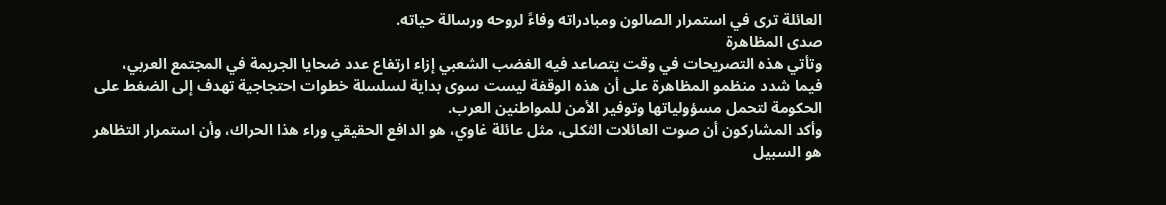العائلة ترى في استمرار الصالون ومبادراته وفاءً لروحه ورسالة حياته.
صدى المظاهرة
وتأتي هذه التصريحات في وقت يتصاعد فيه الغضب الشعبي إزاء ارتفاع عدد ضحايا الجريمة في المجتمع العربي، فيما شدد منظمو المظاهرة على أن هذه الوقفة ليست سوى بداية لسلسلة خطوات احتجاجية تهدف إلى الضغط على الحكومة لتحمل مسؤولياتها وتوفير الأمن للمواطنين العرب.
وأكد المشاركون أن صوت العائلات الثكلى، مثل عائلة غاوي، هو الدافع الحقيقي وراء هذا الحراك، وأن استمرار التظاهر هو السبيل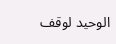الوحيد لوقف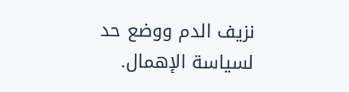نزيف الدم ووضع حد لسياسة الإهمال.